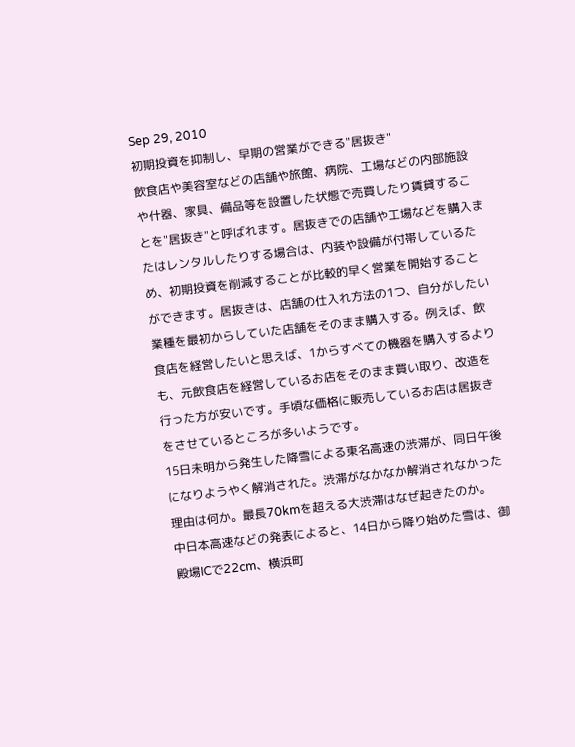Sep 29, 2010
初期投資を抑制し、早期の営業ができる"居抜き"
飲食店や美容室などの店舗や旅館、病院、工場などの内部施設や什器、家具、備品等を設置した状態で売買したり賃貸することを"居抜き"と呼ばれます。居抜きでの店舗や工場などを購入またはレンタルしたりする場合は、内装や設備が付帯しているため、初期投資を削減することが比較的早く営業を開始することができます。居抜きは、店舗の仕入れ方法の1つ、自分がしたい業種を最初からしていた店舗をそのまま購入する。例えば、飲食店を経営したいと思えば、1からすべての機器を購入するよりも、元飲食店を経営しているお店をそのまま買い取り、改造を行った方が安いです。手頃な価格に販売しているお店は居抜きをさせているところが多いようです。
15日未明から発生した降雪による東名高速の渋滞が、同日午後になりようやく解消された。渋滞がなかなか解消されなかった理由は何か。最長70kmを超える大渋滞はなぜ起きたのか。
中日本高速などの発表によると、14日から降り始めた雪は、御殿場ICで22cm、横浜町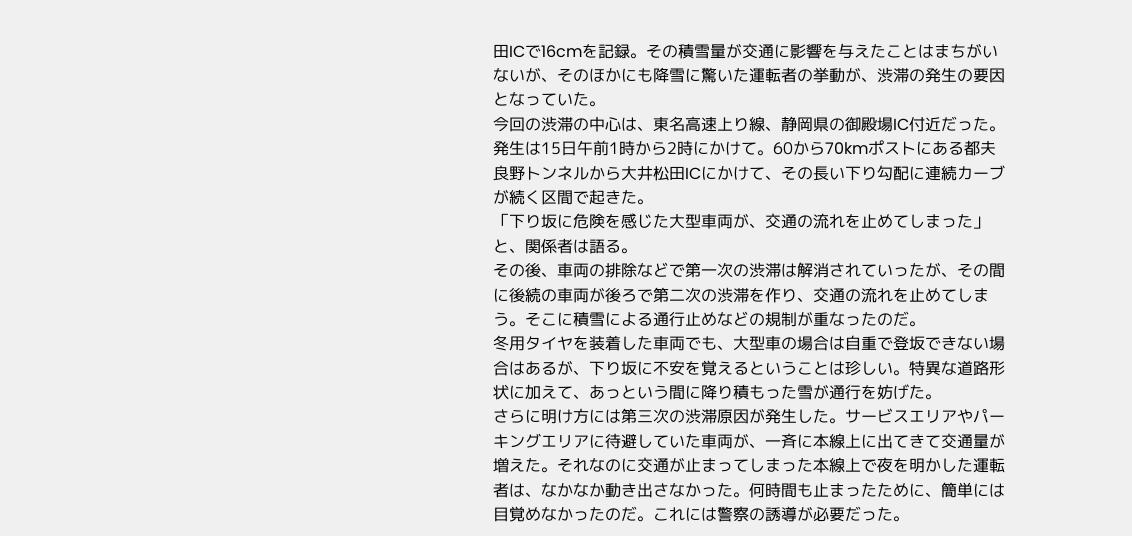田ICで16cmを記録。その積雪量が交通に影響を与えたことはまちがいないが、そのほかにも降雪に驚いた運転者の挙動が、渋滞の発生の要因となっていた。
今回の渋滞の中心は、東名高速上り線、静岡県の御殿場IC付近だった。発生は15日午前1時から2時にかけて。60から70kmポストにある都夫良野トンネルから大井松田ICにかけて、その長い下り勾配に連続カーブが続く区間で起きた。
「下り坂に危険を感じた大型車両が、交通の流れを止めてしまった」と、関係者は語る。
その後、車両の排除などで第一次の渋滞は解消されていったが、その間に後続の車両が後ろで第二次の渋滞を作り、交通の流れを止めてしまう。そこに積雪による通行止めなどの規制が重なったのだ。
冬用タイヤを装着した車両でも、大型車の場合は自重で登坂できない場合はあるが、下り坂に不安を覚えるということは珍しい。特異な道路形状に加えて、あっという間に降り積もった雪が通行を妨げた。
さらに明け方には第三次の渋滞原因が発生した。サービスエリアやパーキングエリアに待避していた車両が、一斉に本線上に出てきて交通量が増えた。それなのに交通が止まってしまった本線上で夜を明かした運転者は、なかなか動き出さなかった。何時間も止まったために、簡単には目覚めなかったのだ。これには警察の誘導が必要だった。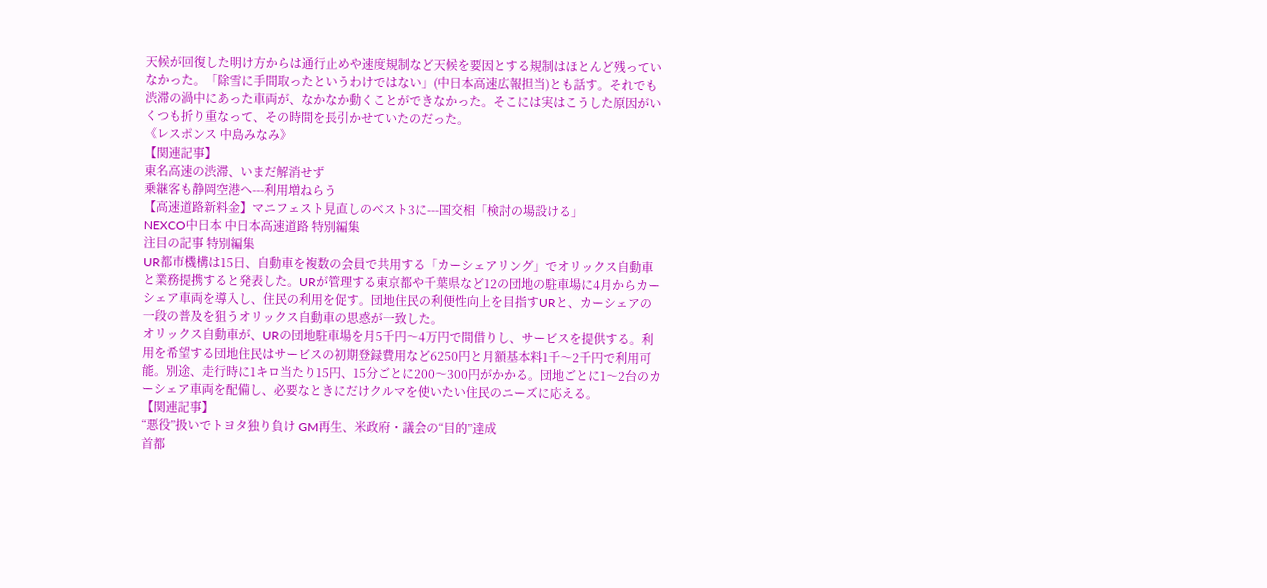天候が回復した明け方からは通行止めや速度規制など天候を要因とする規制はほとんど残っていなかった。「除雪に手間取ったというわけではない」(中日本高速広報担当)とも話す。それでも渋滞の渦中にあった車両が、なかなか動くことができなかった。そこには実はこうした原因がいくつも折り重なって、その時間を長引かせていたのだった。
《レスポンス 中島みなみ》
【関連記事】
東名高速の渋滞、いまだ解消せず
乗継客も静岡空港へ---利用増ねらう
【高速道路新料金】マニフェスト見直しのベスト3に---国交相「検討の場設ける」
NEXCO中日本 中日本高速道路 特別編集
注目の記事 特別編集
UR都市機構は15日、自動車を複数の会員で共用する「カーシェアリング」でオリックス自動車と業務提携すると発表した。URが管理する東京都や千葉県など12の団地の駐車場に4月からカーシェア車両を導入し、住民の利用を促す。団地住民の利便性向上を目指すURと、カーシェアの一段の普及を狙うオリックス自動車の思惑が一致した。
オリックス自動車が、URの団地駐車場を月5千円〜4万円で間借りし、サービスを提供する。利用を希望する団地住民はサービスの初期登録費用など6250円と月額基本料1千〜2千円で利用可能。別途、走行時に1キロ当たり15円、15分ごとに200〜300円がかかる。団地ごとに1〜2台のカーシェア車両を配備し、必要なときにだけクルマを使いたい住民のニーズに応える。
【関連記事】
“悪役”扱いでトヨタ独り負け GM再生、米政府・議会の“目的”達成
首都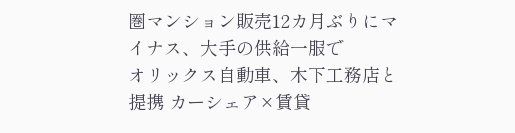圏マンション販売12カ月ぶりにマイナス、大手の供給一服で
オリックス自動車、木下工務店と提携 カーシェア×賃貸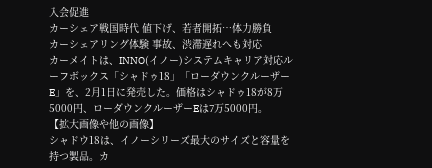入会促進
カーシェア戦国時代 値下げ、若者開拓…体力勝負
カーシェアリング体験 事故、渋滞遅れへも対応
カーメイトは、INNO(イノー)システムキャリア対応ルーフボックス「シャドゥ18」「ローダウンクルーザー E」を、2月1日に発売した。価格はシャドゥ18が8万5000円、ローダウンクルーザーEは7万5000円。
【拡大画像や他の画像】
シャドウ18は、イノーシリーズ最大のサイズと容量を持つ製品。カ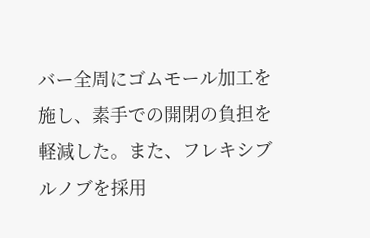バー全周にゴムモール加工を施し、素手での開閉の負担を軽減した。また、フレキシブルノブを採用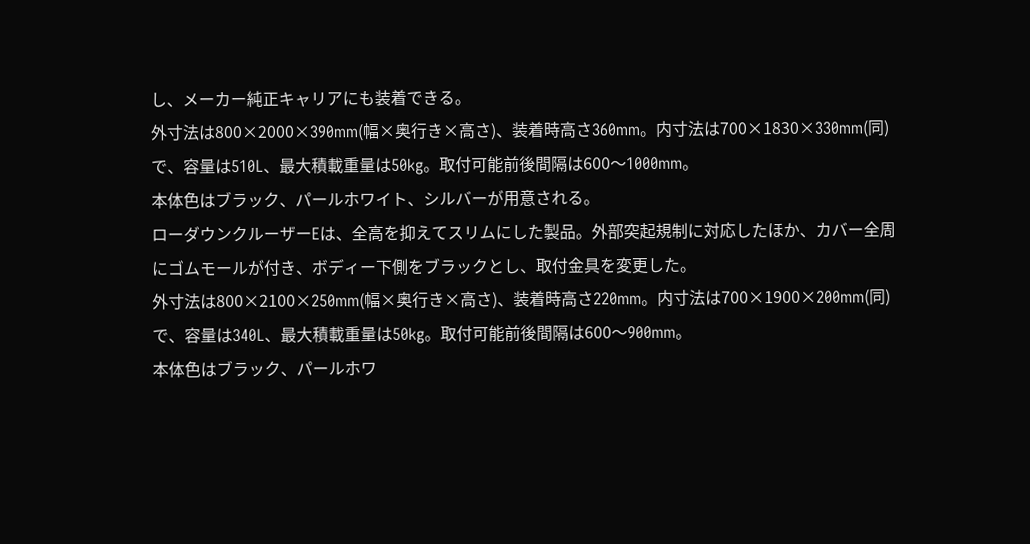し、メーカー純正キャリアにも装着できる。
外寸法は800×2000×390mm(幅×奥行き×高さ)、装着時高さ360mm。内寸法は700×1830×330mm(同)で、容量は510L、最大積載重量は50kg。取付可能前後間隔は600〜1000mm。
本体色はブラック、パールホワイト、シルバーが用意される。
ローダウンクルーザーEは、全高を抑えてスリムにした製品。外部突起規制に対応したほか、カバー全周にゴムモールが付き、ボディー下側をブラックとし、取付金具を変更した。
外寸法は800×2100×250mm(幅×奥行き×高さ)、装着時高さ220mm。内寸法は700×1900×200mm(同)で、容量は340L、最大積載重量は50kg。取付可能前後間隔は600〜900mm。
本体色はブラック、パールホワ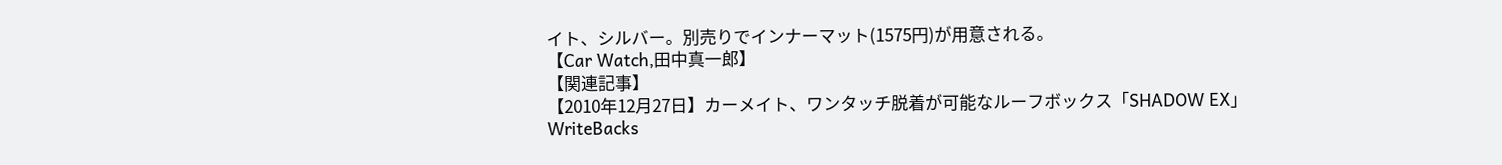イト、シルバー。別売りでインナーマット(1575円)が用意される。
【Car Watch,田中真一郎】
【関連記事】
【2010年12月27日】カーメイト、ワンタッチ脱着が可能なルーフボックス「SHADOW EX」
WriteBacks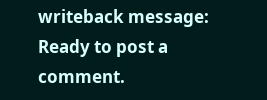writeback message: Ready to post a comment.